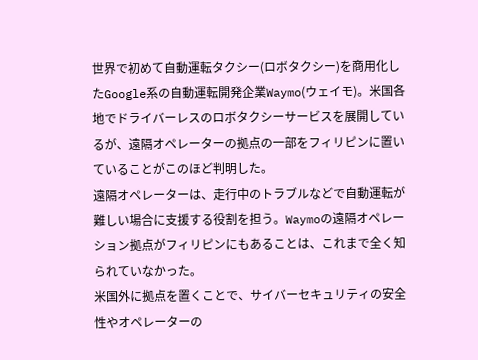世界で初めて自動運転タクシー(ロボタクシー)を商用化したGoogle系の自動運転開発企業Waymo(ウェイモ)。米国各地でドライバーレスのロボタクシーサービスを展開しているが、遠隔オペレーターの拠点の一部をフィリピンに置いていることがこのほど判明した。
遠隔オペレーターは、走行中のトラブルなどで自動運転が難しい場合に支援する役割を担う。Waymoの遠隔オペレーション拠点がフィリピンにもあることは、これまで全く知られていなかった。
米国外に拠点を置くことで、サイバーセキュリティの安全性やオペレーターの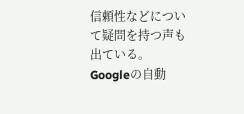信頼性などについて疑問を持つ声も出ている。
Googleの自動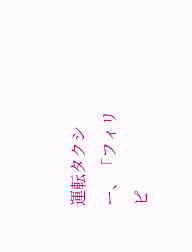運転タクシー、「フィリピ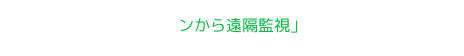ンから遠隔監視」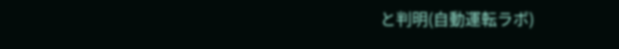と判明(自動運転ラボ)